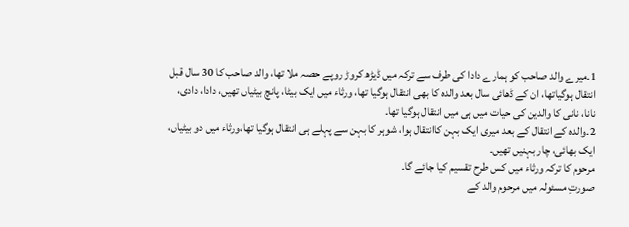1۔میرے والد صاحب کو ہمارے دادا کی طرف سے ترکہ میں ڈیڑھ کروڑ روپے حصہ ملا تھا، والد صاحب کا 30 سال قبل انتقال ہوگیاتھا، ان کے ڈھائی سال بعد والدہ کا بھی انتقال ہوگیا تھا، ورثاء میں ایک بیٹا، پانچ بیٹیاں تھیں، دادا، دادی، نانا، نانی کا والدین کی حیات میں ہی میں انتقال ہوگیا تھا۔
2۔والدہ کے انتقال کے بعد میری ایک بہن کاانتقال ہوا، شوہر کا بہن سے پہلے ہی انتقال ہوگیا تھا،ورثاء میں دو بیٹیاں، ایک بھائی، چار بہنیں تھیں۔
مرحوم کا ترکہ ورثاء میں کس طرح تقسیم کیا جائے گا۔
صورتِ مسئولہ میں مرحوم والد کے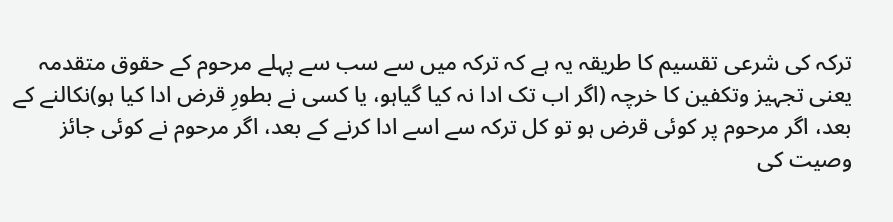ترکہ کی شرعی تقسیم کا طریقہ یہ ہے کہ ترکہ میں سے سب سے پہلے مرحوم کے حقوق متقدمہ یعنی تجہیز وتکفین کا خرچہ (اگر اب تک ادا نہ کیا گیاہو، یا کسی نے بطورِ قرض ادا کیا ہو)نکالنے کے بعد، اگر مرحوم پر کوئی قرض ہو تو کل ترکہ سے اسے ادا کرنے کے بعد، اگر مرحوم نے کوئی جائز وصیت کی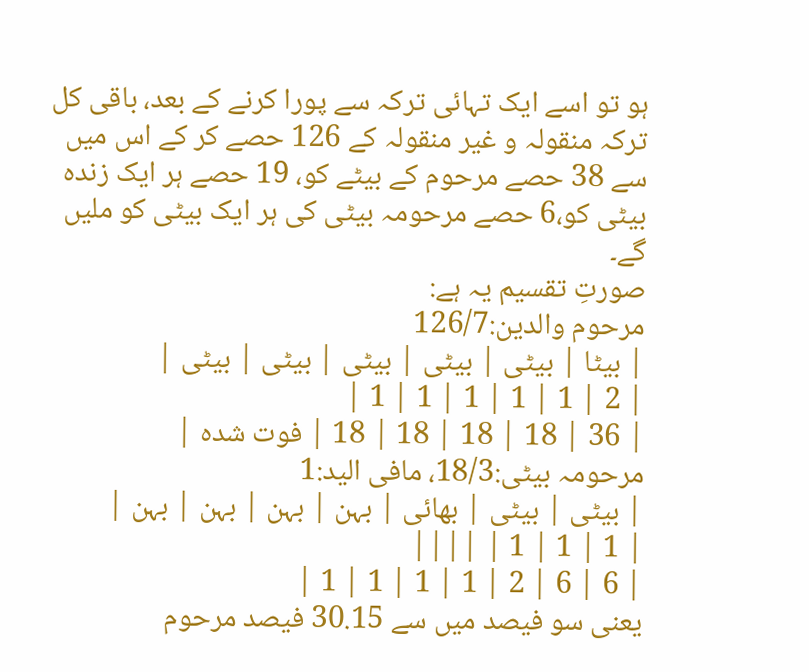ہو تو اسے ایک تہائی ترکہ سے پورا کرنے کے بعد، باقی کل ترکہ منقولہ و غیر منقولہ کے 126 حصے کر کے اس میں سے 38 حصے مرحوم کے بیٹے کو، 19 حصے ہر ایک زندہ بیٹی کو،6 حصے مرحومہ بیٹی کی ہر ایک بیٹی کو ملیں گے۔
صورتِ تقسیم یہ ہے:
مرحوم والدین:126/7
| بیٹا | بیٹی | بیٹی | بیٹی | بیٹی | بیٹی |
| 2 | 1 | 1 | 1 | 1 | 1 |
| 36 | 18 | 18 | 18 | 18 | فوت شدہ |
مرحومہ بیٹی:18/3، مافی الید:1
| بیٹی | بیٹی | بھائی | بہن | بہن | بہن | بہن |
| 1 | 1 | 1 | ||||
| 6 | 6 | 2 | 1 | 1 | 1 | 1 |
یعنی سو فیصد میں سے 30.15 فیصد مرحوم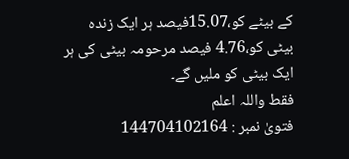کے بیٹے کو،15.07فیصد ہر ایک زندہ بیٹی کو،4.76 فیصد مرحومہ بیٹی کی ہر ایک بیٹی کو ملیں گے۔
فقط واللہ اعلم
فتویٰ نمبر : 144704102164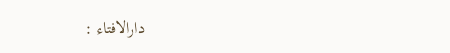دارالافتاء :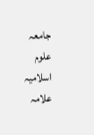جامعہ علوم اسلامیہ علامہ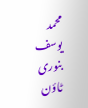محمد یوسف بنوری ٹاؤن